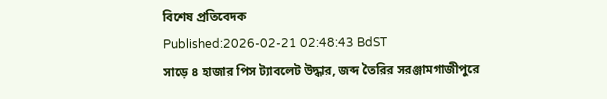বিশেষ প্রতিবেদক
Published:2026-02-21 02:48:43 BdST
সাড়ে ৪ হাজার পিস ট্যাবলেট উদ্ধার, জব্দ তৈরির সরঞ্জামগাজীপুরে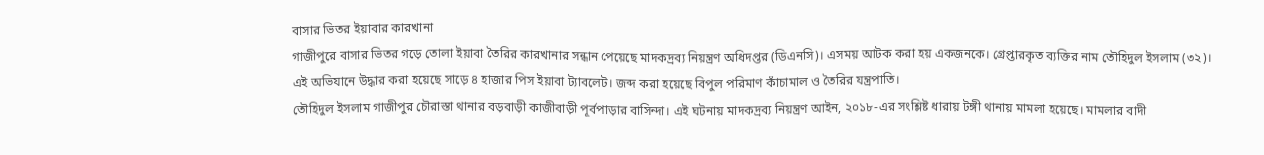বাসার ভিতর ইয়াবার কারখানা
গাজীপুরে বাসার ভিতর গড়ে তোলা ইয়াবা তৈরির কারখানার সন্ধান পেয়েছে মাদকদ্রব্য নিয়ন্ত্রণ অধিদপ্তর (ডিএনসি)। এসময় আটক করা হয় একজনকে। গ্রেপ্তারকৃত ব্যক্তির নাম তৌহিদুল ইসলাম (৩২)।
এই অভিযানে উদ্ধার করা হয়েছে সাড়ে ৪ হাজার পিস ইয়াবা ট্যাবলেট। জব্দ করা হয়েছে বিপুল পরিমাণ কাঁচামাল ও তৈরির যন্ত্রপাতি।
তৌহিদুল ইসলাম গাজীপুর চৌরাস্তা থানার বড়বাড়ী কাজীবাড়ী পূর্বপাড়ার বাসিন্দা। এই ঘটনায় মাদকদ্রব্য নিয়ন্ত্রণ আইন, ২০১৮-এর সংশ্লিষ্ট ধারায় টঙ্গী থানায় মামলা হয়েছে। মামলার বাদী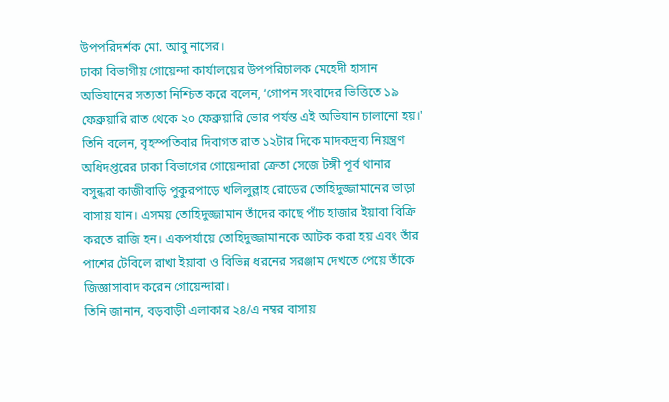উপপরিদর্শক মো. আবু নাসের।
ঢাকা বিভাগীয় গোয়েন্দা কার্যালয়ের উপপরিচালক মেহেদী হাসান অভিযানের সত্যতা নিশ্চিত করে বলেন, ‘গোপন সংবাদের ভিত্তিতে ১৯ ফেব্রুয়ারি রাত থেকে ২০ ফেব্রুয়ারি ভোর পর্যন্ত এই অভিযান চালানো হয়।'
তিনি বলেন, বৃহস্পতিবার দিবাগত রাত ১২টার দিকে মাদকদ্রব্য নিয়ন্ত্রণ অধিদপ্তরের ঢাকা বিভাগের গোয়েন্দারা ক্রেতা সেজে টঙ্গী পূর্ব থানার বসুন্ধরা কাজীবাড়ি পুকুরপাড়ে খলিলুল্লাহ রোডের তোহিদুজ্জামানের ভাড়া বাসায় যান। এসময় তোহিদুজ্জামান তাঁদের কাছে পাঁচ হাজার ইয়াবা বিক্রি করতে রাজি হন। একপর্যায়ে তোহিদুজ্জামানকে আটক করা হয় এবং তাঁর পাশের টেবিলে রাখা ইয়াবা ও বিভিন্ন ধরনের সরঞ্জাম দেখতে পেয়ে তাঁকে জিজ্ঞাসাবাদ করেন গোয়েন্দারা।
তিনি জানান, বড়বাড়ী এলাকার ২৪/এ নম্বর বাসায়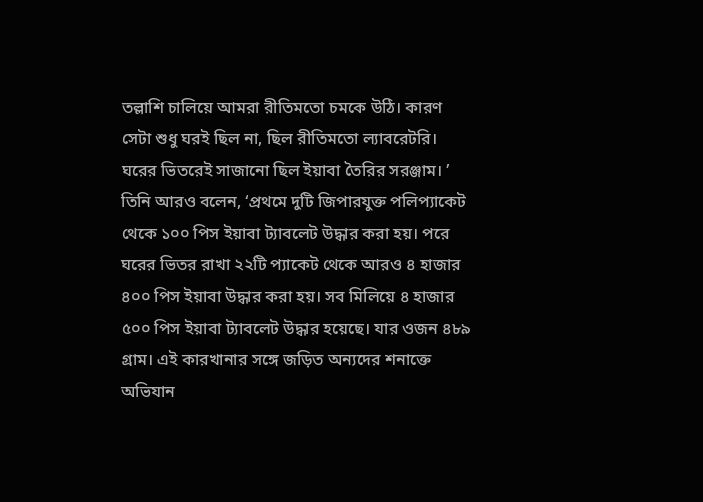তল্লাশি চালিয়ে আমরা রীতিমতো চমকে উঠি। কারণ সেটা শুধু ঘরই ছিল না, ছিল রীতিমতো ল্যাবরেটরি। ঘরের ভিতরেই সাজানো ছিল ইয়াবা তৈরির সরঞ্জাম। ’
তিনি আরও বলেন, ‘প্রথমে দুটি জিপারযুক্ত পলিপ্যাকেট থেকে ১০০ পিস ইয়াবা ট্যাবলেট উদ্ধার করা হয়। পরে ঘরের ভিতর রাখা ২২টি প্যাকেট থেকে আরও ৪ হাজার ৪০০ পিস ইয়াবা উদ্ধার করা হয়। সব মিলিয়ে ৪ হাজার ৫০০ পিস ইয়াবা ট্যাবলেট উদ্ধার হয়েছে। যার ওজন ৪৮৯ গ্রাম। এই কারখানার সঙ্গে জড়িত অন্যদের শনাক্তে অভিযান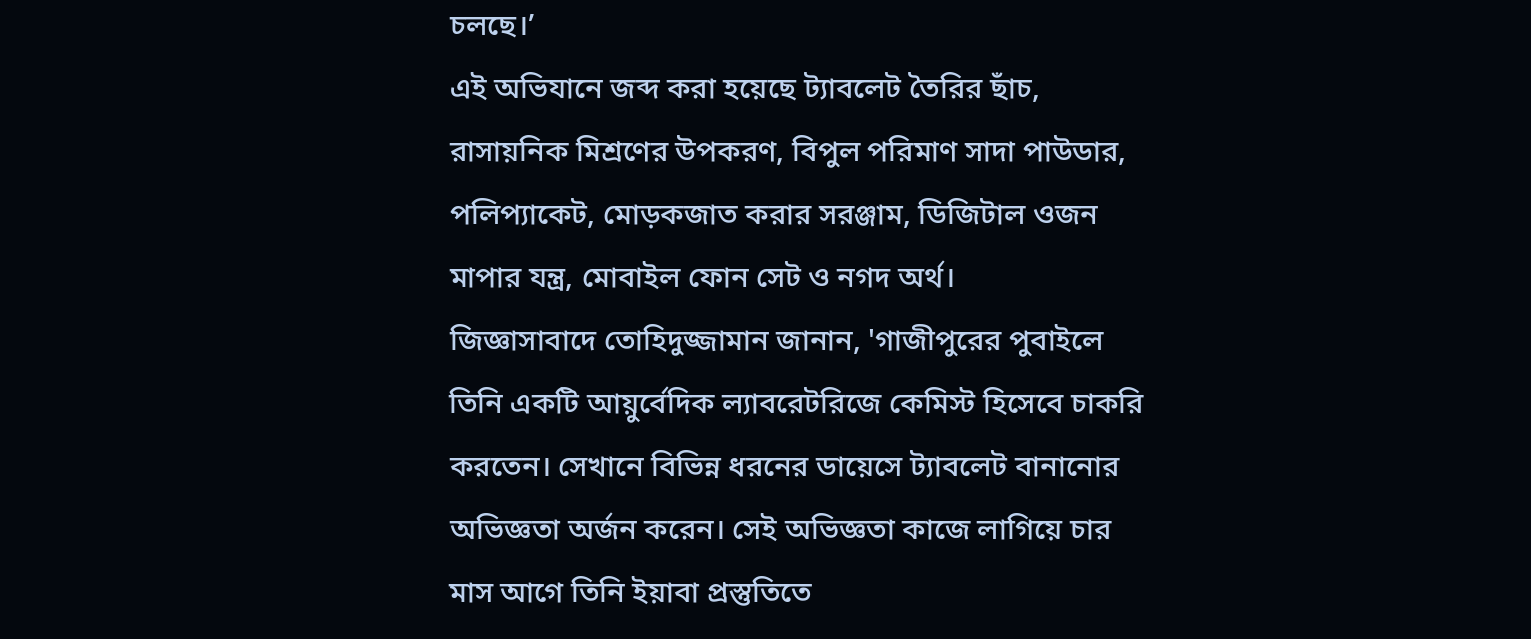চলছে।’
এই অভিযানে জব্দ করা হয়েছে ট্যাবলেট তৈরির ছাঁচ, রাসায়নিক মিশ্রণের উপকরণ, বিপুল পরিমাণ সাদা পাউডার, পলিপ্যাকেট, মোড়কজাত করার সরঞ্জাম, ডিজিটাল ওজন মাপার যন্ত্র, মোবাইল ফোন সেট ও নগদ অর্থ।
জিজ্ঞাসাবাদে তোহিদুজ্জামান জানান, 'গাজীপুরের পুবাইলে তিনি একটি আয়ুর্বেদিক ল্যাবরেটরিজে কেমিস্ট হিসেবে চাকরি করতেন। সেখানে বিভিন্ন ধরনের ডায়েসে ট্যাবলেট বানানোর অভিজ্ঞতা অর্জন করেন। সেই অভিজ্ঞতা কাজে লাগিয়ে চার মাস আগে তিনি ইয়াবা প্রস্তুতিতে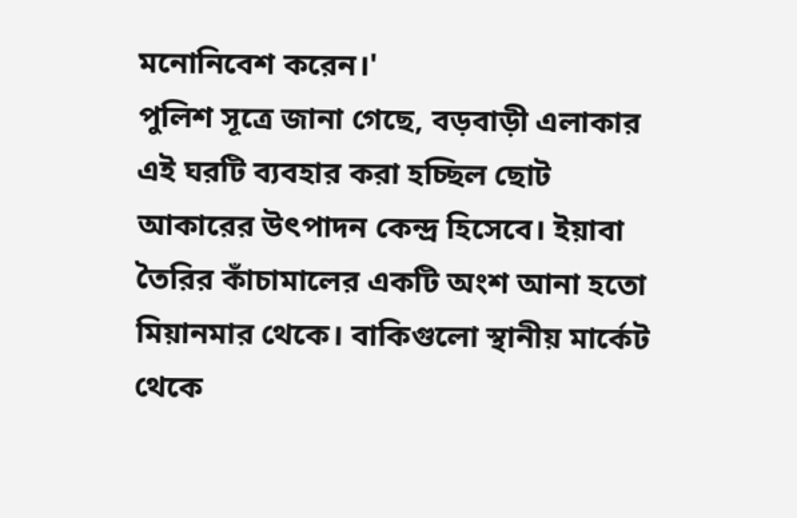মনোনিবেশ করেন।'
পুলিশ সূত্রে জানা গেছে, বড়বাড়ী এলাকার এই ঘরটি ব্যবহার করা হচ্ছিল ছোট আকারের উৎপাদন কেন্দ্র হিসেবে। ইয়াবা তৈরির কাঁচামালের একটি অংশ আনা হতো মিয়ানমার থেকে। বাকিগুলো স্থানীয় মার্কেট থেকে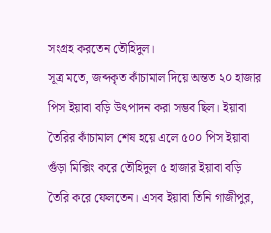সংগ্রহ করতেন তৌহিদুল।
সূত্র মতে, জব্দকৃত কাঁচামাল দিয়ে অন্তত ২০ হাজার পিস ইয়াবা বড়ি উৎপাদন করা সম্ভব ছিল। ইয়াবা তৈরির কাঁচামাল শেষ হয়ে এলে ৫০০ পিস ইয়াবা গুঁড়া মিক্সিং করে তৌহিদুল ৫ হাজার ইয়াবা বড়ি তৈরি করে ফেলতেন। এসব ইয়াবা তিনি গাজীপুর,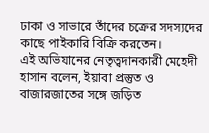ঢাকা ও সাভারে তাঁদের চক্রের সদস্যদের কাছে পাইকারি বিক্রি করতেন।
এই অভিযানের নেতৃত্বদানকারী মেহেদী হাসান বলেন, ইয়াবা প্রস্তুত ও বাজারজাতের সঙ্গে জড়িত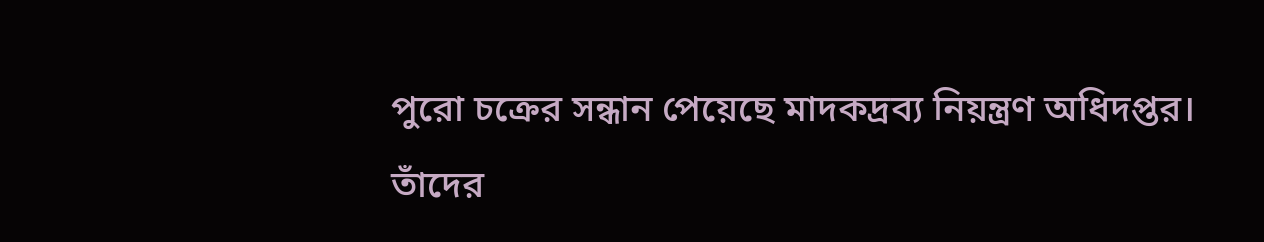পুরো চক্রের সন্ধান পেয়েছে মাদকদ্রব্য নিয়ন্ত্রণ অধিদপ্তর। তাঁদের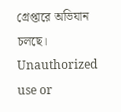গ্রেপ্তারে অভিযান চলছে।
Unauthorized use or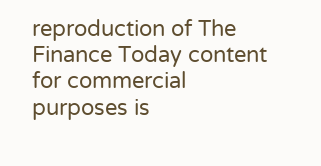reproduction of The Finance Today content for commercial purposes is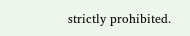strictly prohibited.